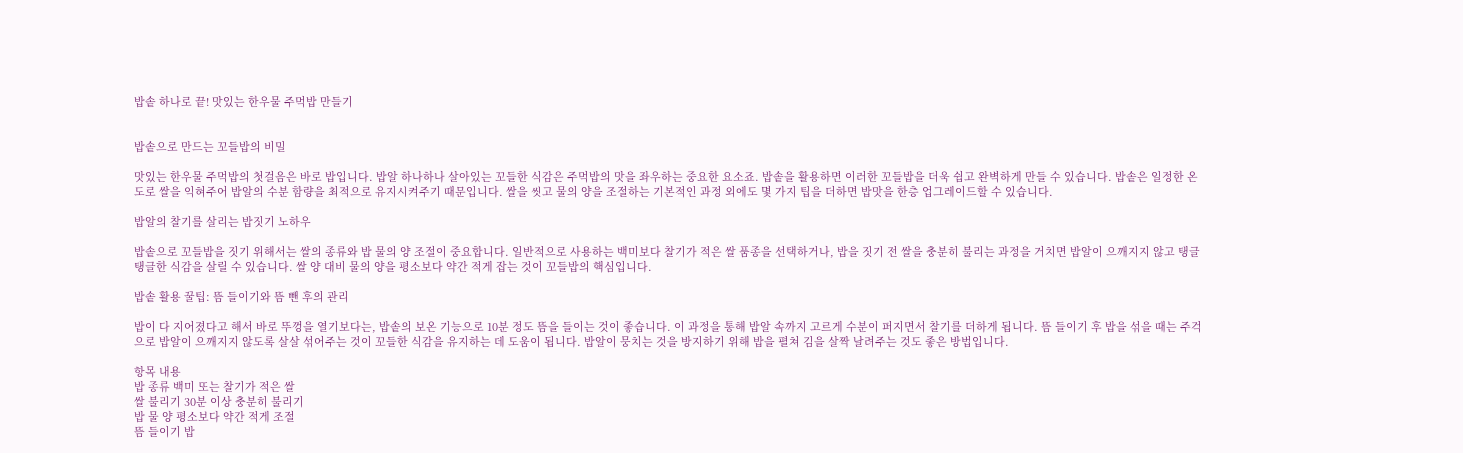밥솥 하나로 끝! 맛있는 한우물 주먹밥 만들기


밥솥으로 만드는 꼬들밥의 비밀

맛있는 한우물 주먹밥의 첫걸음은 바로 밥입니다. 밥알 하나하나 살아있는 꼬들한 식감은 주먹밥의 맛을 좌우하는 중요한 요소죠. 밥솥을 활용하면 이러한 꼬들밥을 더욱 쉽고 완벽하게 만들 수 있습니다. 밥솥은 일정한 온도로 쌀을 익혀주어 밥알의 수분 함량을 최적으로 유지시켜주기 때문입니다. 쌀을 씻고 물의 양을 조절하는 기본적인 과정 외에도 몇 가지 팁을 더하면 밥맛을 한층 업그레이드할 수 있습니다.

밥알의 찰기를 살리는 밥짓기 노하우

밥솥으로 꼬들밥을 짓기 위해서는 쌀의 종류와 밥 물의 양 조절이 중요합니다. 일반적으로 사용하는 백미보다 찰기가 적은 쌀 품종을 선택하거나, 밥을 짓기 전 쌀을 충분히 불리는 과정을 거치면 밥알이 으깨지지 않고 탱글탱글한 식감을 살릴 수 있습니다. 쌀 양 대비 물의 양을 평소보다 약간 적게 잡는 것이 꼬들밥의 핵심입니다.

밥솥 활용 꿀팁: 뜸 들이기와 뜸 뺀 후의 관리

밥이 다 지어졌다고 해서 바로 뚜껑을 열기보다는, 밥솥의 보온 기능으로 10분 정도 뜸을 들이는 것이 좋습니다. 이 과정을 통해 밥알 속까지 고르게 수분이 퍼지면서 찰기를 더하게 됩니다. 뜸 들이기 후 밥을 섞을 때는 주걱으로 밥알이 으깨지지 않도록 살살 섞어주는 것이 꼬들한 식감을 유지하는 데 도움이 됩니다. 밥알이 뭉치는 것을 방지하기 위해 밥을 펼쳐 김을 살짝 날려주는 것도 좋은 방법입니다.

항목 내용
밥 종류 백미 또는 찰기가 적은 쌀
쌀 불리기 30분 이상 충분히 불리기
밥 물 양 평소보다 약간 적게 조절
뜸 들이기 밥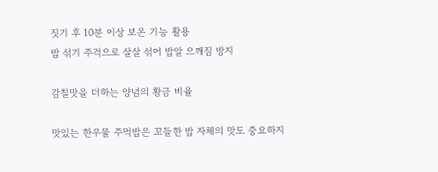짓기 후 10분 이상 보온 기능 활용
밥 섞기 주걱으로 살살 섞어 밥알 으깨짐 방지

감칠맛을 더하는 양념의 황금 비율

맛있는 한우물 주먹밥은 꼬들한 밥 자체의 맛도 중요하지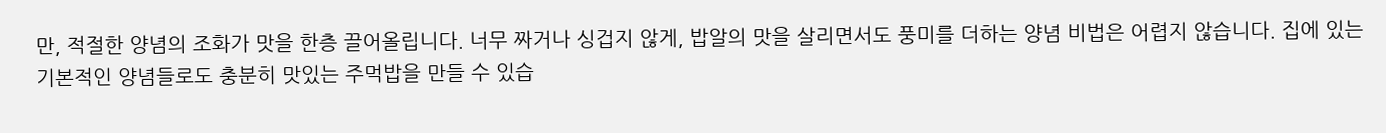만, 적절한 양념의 조화가 맛을 한층 끌어올립니다. 너무 짜거나 싱겁지 않게, 밥알의 맛을 살리면서도 풍미를 더하는 양념 비법은 어렵지 않습니다. 집에 있는 기본적인 양념들로도 충분히 맛있는 주먹밥을 만들 수 있습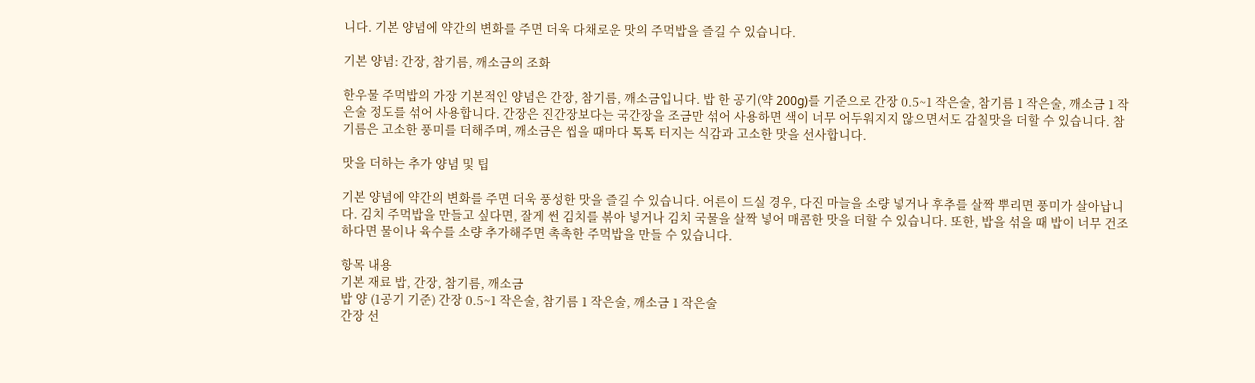니다. 기본 양념에 약간의 변화를 주면 더욱 다채로운 맛의 주먹밥을 즐길 수 있습니다.

기본 양념: 간장, 참기름, 깨소금의 조화

한우물 주먹밥의 가장 기본적인 양념은 간장, 참기름, 깨소금입니다. 밥 한 공기(약 200g)를 기준으로 간장 0.5~1 작은술, 참기름 1 작은술, 깨소금 1 작은술 정도를 섞어 사용합니다. 간장은 진간장보다는 국간장을 조금만 섞어 사용하면 색이 너무 어두워지지 않으면서도 감칠맛을 더할 수 있습니다. 참기름은 고소한 풍미를 더해주며, 깨소금은 씹을 때마다 톡톡 터지는 식감과 고소한 맛을 선사합니다.

맛을 더하는 추가 양념 및 팁

기본 양념에 약간의 변화를 주면 더욱 풍성한 맛을 즐길 수 있습니다. 어른이 드실 경우, 다진 마늘을 소량 넣거나 후추를 살짝 뿌리면 풍미가 살아납니다. 김치 주먹밥을 만들고 싶다면, 잘게 썬 김치를 볶아 넣거나 김치 국물을 살짝 넣어 매콤한 맛을 더할 수 있습니다. 또한, 밥을 섞을 때 밥이 너무 건조하다면 물이나 육수를 소량 추가해주면 촉촉한 주먹밥을 만들 수 있습니다.

항목 내용
기본 재료 밥, 간장, 참기름, 깨소금
밥 양 (1공기 기준) 간장 0.5~1 작은술, 참기름 1 작은술, 깨소금 1 작은술
간장 선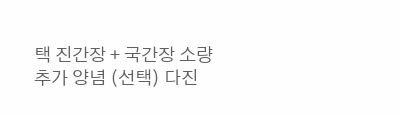택 진간장 + 국간장 소량
추가 양념 (선택) 다진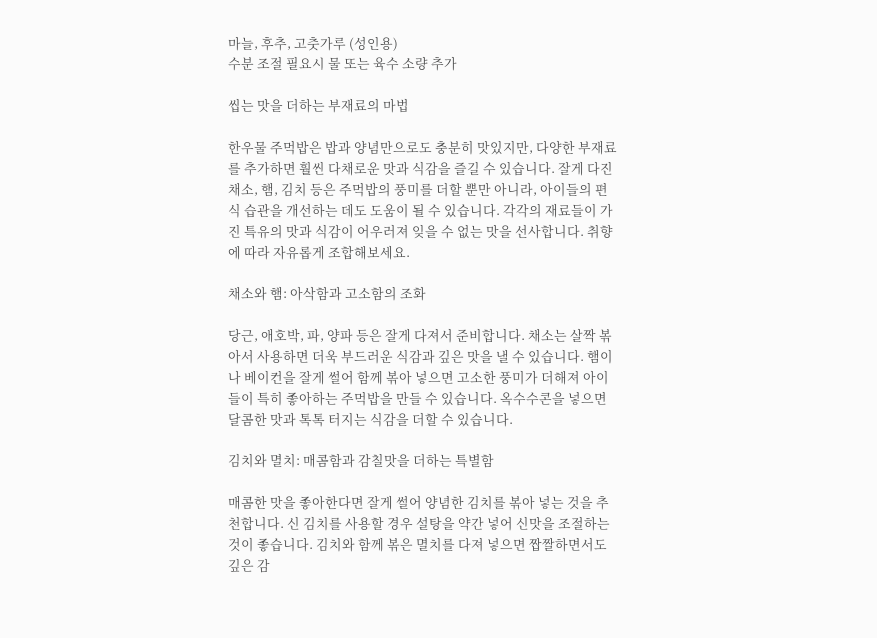마늘, 후추, 고춧가루 (성인용)
수분 조절 필요시 물 또는 육수 소량 추가

씹는 맛을 더하는 부재료의 마법

한우물 주먹밥은 밥과 양념만으로도 충분히 맛있지만, 다양한 부재료를 추가하면 훨씬 다채로운 맛과 식감을 즐길 수 있습니다. 잘게 다진 채소, 햄, 김치 등은 주먹밥의 풍미를 더할 뿐만 아니라, 아이들의 편식 습관을 개선하는 데도 도움이 될 수 있습니다. 각각의 재료들이 가진 특유의 맛과 식감이 어우러져 잊을 수 없는 맛을 선사합니다. 취향에 따라 자유롭게 조합해보세요.

채소와 햄: 아삭함과 고소함의 조화

당근, 애호박, 파, 양파 등은 잘게 다져서 준비합니다. 채소는 살짝 볶아서 사용하면 더욱 부드러운 식감과 깊은 맛을 낼 수 있습니다. 햄이나 베이컨을 잘게 썰어 함께 볶아 넣으면 고소한 풍미가 더해져 아이들이 특히 좋아하는 주먹밥을 만들 수 있습니다. 옥수수콘을 넣으면 달콤한 맛과 톡톡 터지는 식감을 더할 수 있습니다.

김치와 멸치: 매콤함과 감칠맛을 더하는 특별함

매콤한 맛을 좋아한다면 잘게 썰어 양념한 김치를 볶아 넣는 것을 추천합니다. 신 김치를 사용할 경우 설탕을 약간 넣어 신맛을 조절하는 것이 좋습니다. 김치와 함께 볶은 멸치를 다져 넣으면 짭짤하면서도 깊은 감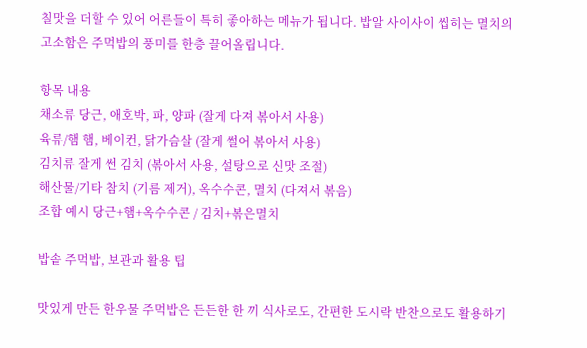칠맛을 더할 수 있어 어른들이 특히 좋아하는 메뉴가 됩니다. 밥알 사이사이 씹히는 멸치의 고소함은 주먹밥의 풍미를 한층 끌어올립니다.

항목 내용
채소류 당근, 애호박, 파, 양파 (잘게 다져 볶아서 사용)
육류/햄 햄, 베이컨, 닭가슴살 (잘게 썰어 볶아서 사용)
김치류 잘게 썬 김치 (볶아서 사용, 설탕으로 신맛 조절)
해산물/기타 참치 (기름 제거), 옥수수콘, 멸치 (다져서 볶음)
조합 예시 당근+햄+옥수수콘 / 김치+볶은멸치

밥솥 주먹밥, 보관과 활용 팁

맛있게 만든 한우물 주먹밥은 든든한 한 끼 식사로도, 간편한 도시락 반찬으로도 활용하기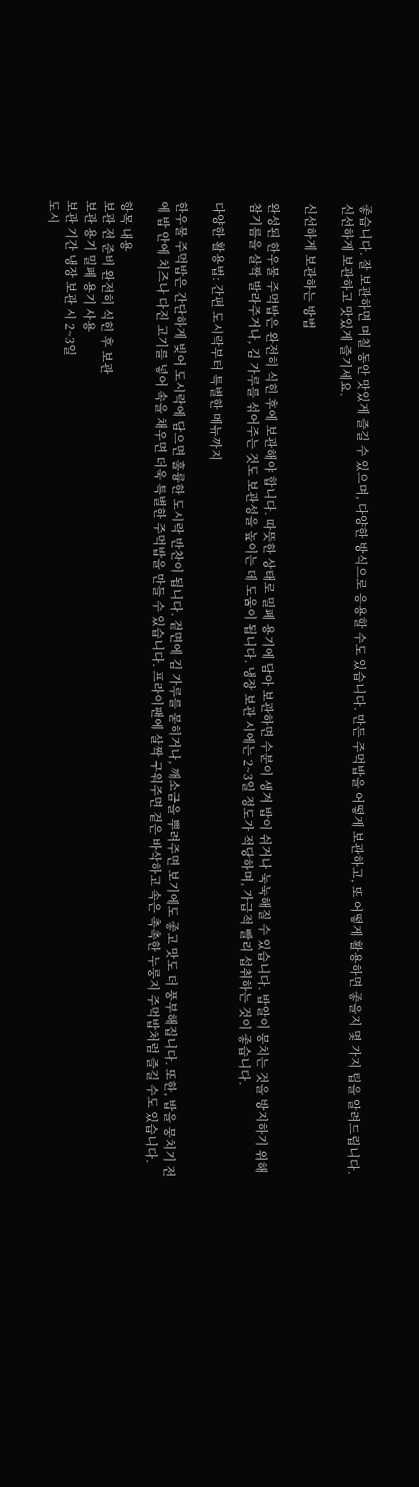좋습니다. 잘 보관하면 며칠 동안 맛있게 즐길 수 있으며, 다양한 방식으로 응용할 수도 있습니다. 만든 주먹밥을 어떻게 보관하고, 또 어떻게 활용하면 좋을지 몇 가지 팁을 알려드립니다. 신선하게 보관하고 맛있게 즐기세요.

신선하게 보관하는 방법

완성된 한우물 주먹밥은 완전히 식힌 후에 보관해야 합니다. 따뜻한 상태로 밀폐 용기에 담아 보관하면 수분이 생겨 밥이 쉬거나 눅눅해질 수 있습니다. 밥알이 뭉치는 것을 방지하기 위해 참기름을 살짝 발라주거나, 김 가루를 섞어주는 것도 보관성을 높이는 데 도움이 됩니다. 냉장 보관 시에는 2~3일 정도가 적당하며, 가급적 빨리 섭취하는 것이 좋습니다.

다양한 활용법: 간편 도시락부터 특별한 메뉴까지

한우물 주먹밥은 간단하게 빚어 도시락에 담으면 훌륭한 도시락 반찬이 됩니다. 겉면에 김 가루를 묻히거나, 깨소금을 뿌려주면 보기에도 좋고 맛도 더 풍부해집니다. 또한, 밥을 뭉치기 전에 밥 안에 치즈나 다진 고기를 넣어 속을 채우면 더욱 특별한 주먹밥을 만들 수 있습니다. 프라이팬에 살짝 구워주면 겉은 바삭하고 속은 촉촉한 누룽지 주먹밥처럼 즐길 수도 있습니다.

항목 내용
보관 전 준비 완전히 식힌 후 보관
보관 용기 밀폐 용기 사용
보관 기간 냉장 보관 시 2~3일
도시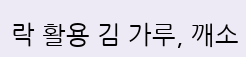락 활용 김 가루, 깨소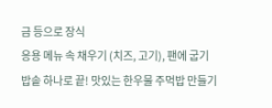금 등으로 장식
응용 메뉴 속 채우기 (치즈, 고기), 팬에 굽기
밥솥 하나로 끝! 맛있는 한우물 주먹밥 만들기